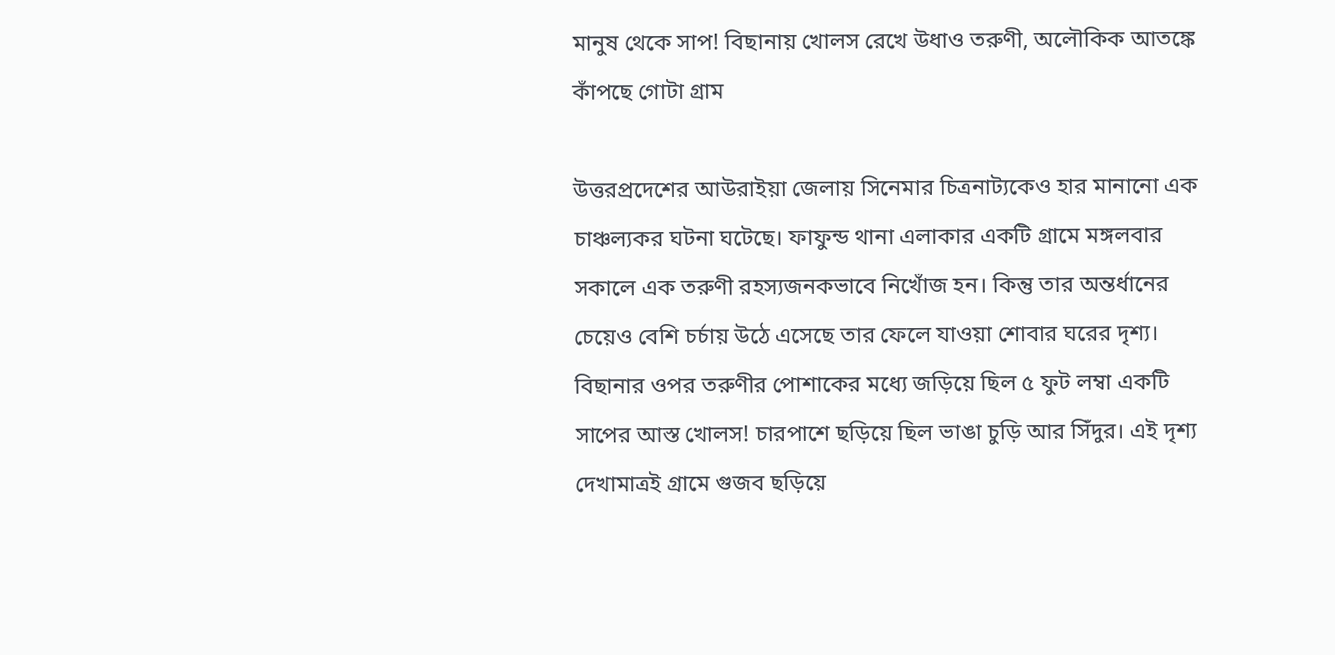মানুষ থেকে সাপ! বিছানায় খোলস রেখে উধাও তরুণী, অলৌকিক আতঙ্কে কাঁপছে গোটা গ্রাম

উত্তরপ্রদেশের আউরাইয়া জেলায় সিনেমার চিত্রনাট্যকেও হার মানানো এক চাঞ্চল্যকর ঘটনা ঘটেছে। ফাফুন্ড থানা এলাকার একটি গ্রামে মঙ্গলবার সকালে এক তরুণী রহস্যজনকভাবে নিখোঁজ হন। কিন্তু তার অন্তর্ধানের চেয়েও বেশি চর্চায় উঠে এসেছে তার ফেলে যাওয়া শোবার ঘরের দৃশ্য। বিছানার ওপর তরুণীর পোশাকের মধ্যে জড়িয়ে ছিল ৫ ফুট লম্বা একটি সাপের আস্ত খোলস! চারপাশে ছড়িয়ে ছিল ভাঙা চুড়ি আর সিঁদুর। এই দৃশ্য দেখামাত্রই গ্রামে গুজব ছড়িয়ে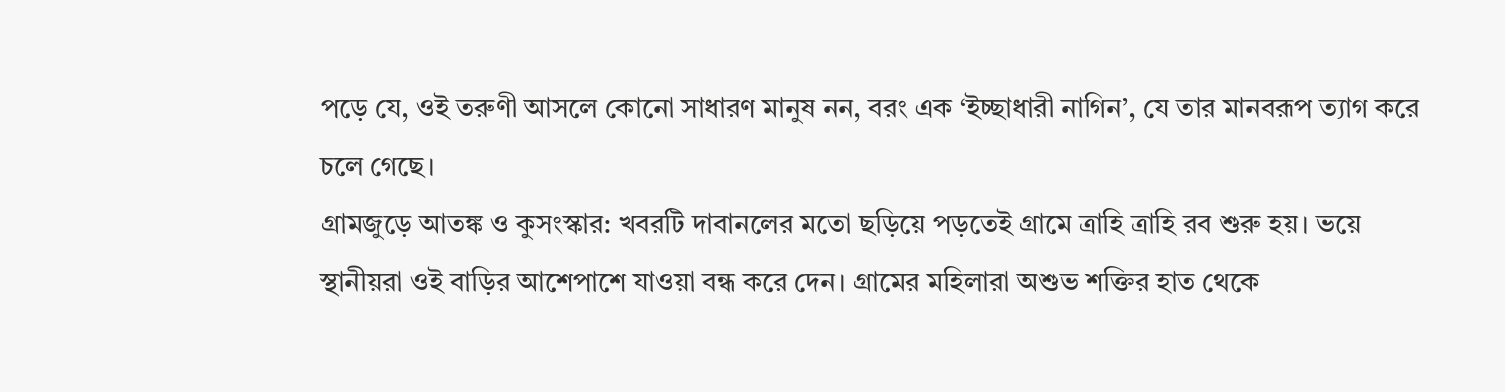পড়ে যে, ওই তরুণী আসলে কোনো সাধারণ মানুষ নন, বরং এক ‘ইচ্ছাধারী নাগিন’, যে তার মানবরূপ ত্যাগ করে চলে গেছে।
গ্রামজুড়ে আতঙ্ক ও কুসংস্কার: খবরটি দাবানলের মতো ছড়িয়ে পড়তেই গ্রামে ত্রাহি ত্রাহি রব শুরু হয়। ভয়ে স্থানীয়রা ওই বাড়ির আশেপাশে যাওয়া বন্ধ করে দেন। গ্রামের মহিলারা অশুভ শক্তির হাত থেকে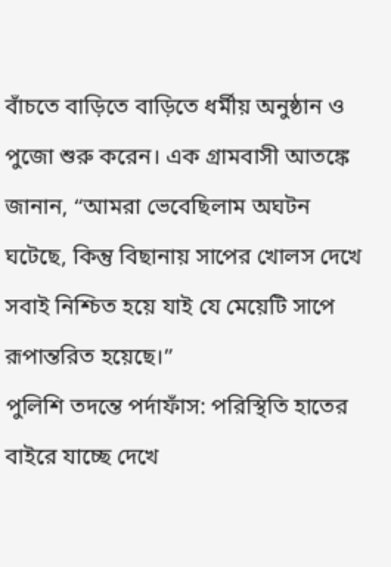বাঁচতে বাড়িতে বাড়িতে ধর্মীয় অনুষ্ঠান ও পুজো শুরু করেন। এক গ্রামবাসী আতঙ্কে জানান, “আমরা ভেবেছিলাম অঘটন ঘটেছে, কিন্তু বিছানায় সাপের খোলস দেখে সবাই নিশ্চিত হয়ে যাই যে মেয়েটি সাপে রূপান্তরিত হয়েছে।”
পুলিশি তদন্তে পর্দাফাঁস: পরিস্থিতি হাতের বাইরে যাচ্ছে দেখে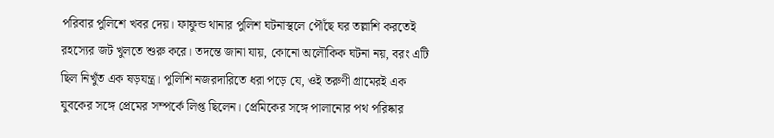পরিবার পুলিশে খবর দেয়। ফাফুন্ড থানার পুলিশ ঘটনাস্থলে পৌঁছে ঘর তল্লাশি করতেই রহস্যের জট খুলতে শুরু করে। তদন্তে জানা যায়, কোনো অলৌকিক ঘটনা নয়, বরং এটি ছিল নিখুঁত এক ষড়যন্ত্র। পুলিশি নজরদারিতে ধরা পড়ে যে, ওই তরুণী গ্রামেরই এক যুবকের সঙ্গে প্রেমের সম্পর্কে লিপ্ত ছিলেন। প্রেমিকের সঙ্গে পালানোর পথ পরিষ্কার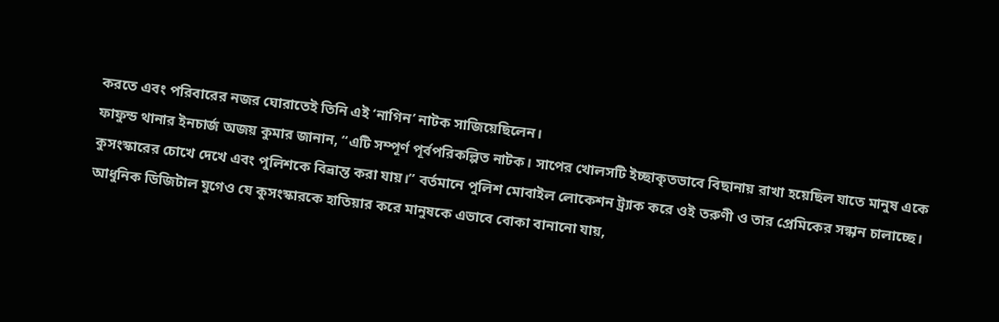করতে এবং পরিবারের নজর ঘোরাতেই তিনি এই ‘নাগিন’ নাটক সাজিয়েছিলেন।
ফাফুন্ড থানার ইনচার্জ অজয় কুমার জানান, “এটি সম্পূর্ণ পূর্বপরিকল্পিত নাটক। সাপের খোলসটি ইচ্ছাকৃতভাবে বিছানায় রাখা হয়েছিল যাতে মানুষ একে কুসংস্কারের চোখে দেখে এবং পুলিশকে বিভ্রান্ত করা যায়।” বর্তমানে পুলিশ মোবাইল লোকেশন ট্র্যাক করে ওই তরুণী ও তার প্রেমিকের সন্ধান চালাচ্ছে। আধুনিক ডিজিটাল যুগেও যে কুসংস্কারকে হাতিয়ার করে মানুষকে এভাবে বোকা বানানো যায়,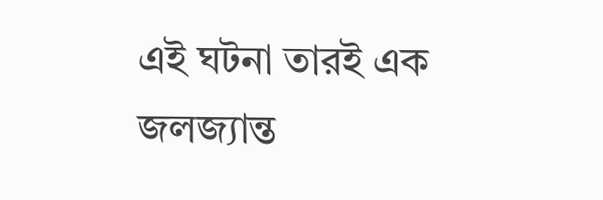এই ঘটনা তারই এক জলজ্যান্ত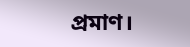প্রমাণ।